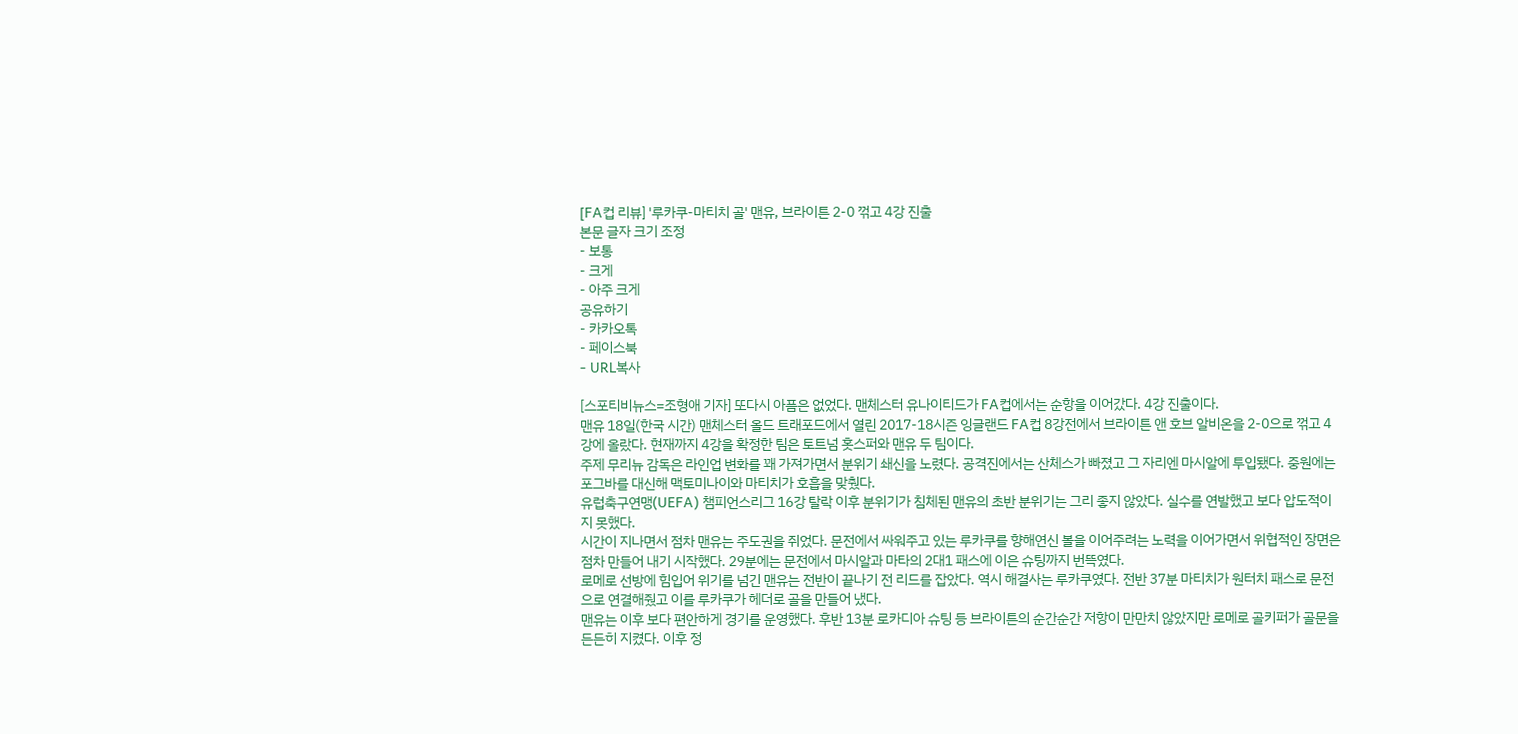[FA컵 리뷰] '루카쿠-마티치 골' 맨유, 브라이튼 2-0 꺾고 4강 진출
본문 글자 크기 조정
- 보통
- 크게
- 아주 크게
공유하기
- 카카오톡
- 페이스북
- URL복사

[스포티비뉴스=조형애 기자] 또다시 아픔은 없었다. 맨체스터 유나이티드가 FA컵에서는 순항을 이어갔다. 4강 진출이다.
맨유 18일(한국 시간) 맨체스터 올드 트래포드에서 열린 2017-18시즌 잉글랜드 FA컵 8강전에서 브라이튼 앤 호브 알비온을 2-0으로 꺾고 4강에 올랐다. 현재까지 4강을 확정한 팀은 토트넘 홋스퍼와 맨유 두 팀이다.
주제 무리뉴 감독은 라인업 변화를 꽤 가져가면서 분위기 쇄신을 노렸다. 공격진에서는 산체스가 빠졌고 그 자리엔 마시알에 투입됐다. 중원에는 포그바를 대신해 맥토미나이와 마티치가 호흡을 맞췄다.
유럽축구연맹(UEFA) 챔피언스리그 16강 탈락 이후 분위기가 침체된 맨유의 초반 분위기는 그리 좋지 않았다. 실수를 연발했고 보다 압도적이지 못했다.
시간이 지나면서 점차 맨유는 주도권을 쥐었다. 문전에서 싸워주고 있는 루카쿠를 향해연신 볼을 이어주려는 노력을 이어가면서 위협적인 장면은 점차 만들어 내기 시작했다. 29분에는 문전에서 마시알과 마타의 2대1 패스에 이은 슈팅까지 번뜩였다.
로메로 선방에 힘입어 위기를 넘긴 맨유는 전반이 끝나기 전 리드를 잡았다. 역시 해결사는 루카쿠였다. 전반 37분 마티치가 원터치 패스로 문전으로 연결해줬고 이를 루카쿠가 헤더로 골을 만들어 냈다.
맨유는 이후 보다 편안하게 경기를 운영했다. 후반 13분 로카디아 슈팅 등 브라이튼의 순간순간 저항이 만만치 않았지만 로메로 골키퍼가 골문을 든든히 지켰다. 이후 정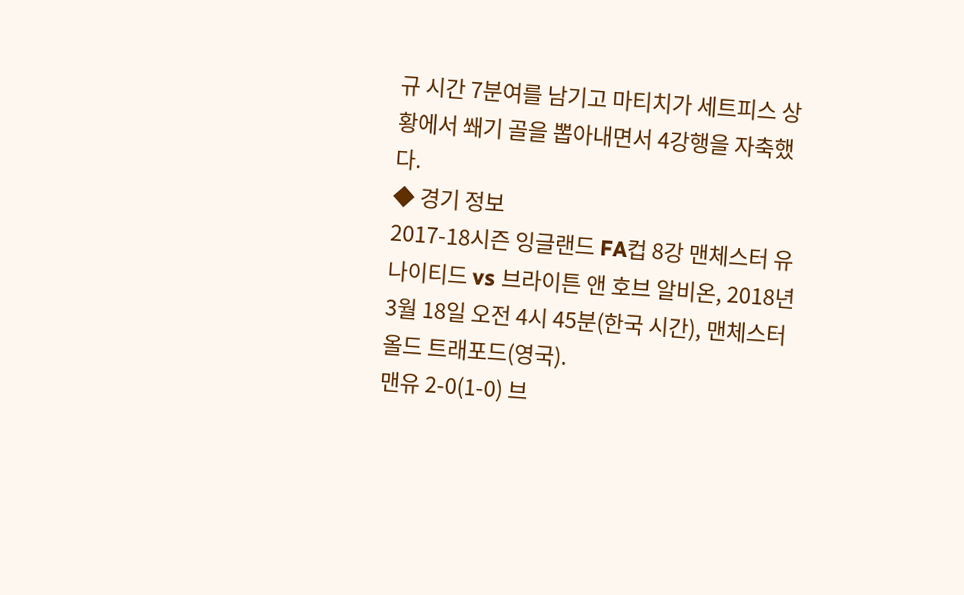규 시간 7분여를 남기고 마티치가 세트피스 상황에서 쐐기 골을 뽑아내면서 4강행을 자축했다.
◆ 경기 정보
2017-18시즌 잉글랜드 FA컵 8강 맨체스터 유나이티드 vs 브라이튼 앤 호브 알비온, 2018년 3월 18일 오전 4시 45분(한국 시간), 맨체스터 올드 트래포드(영국).
맨유 2-0(1-0) 브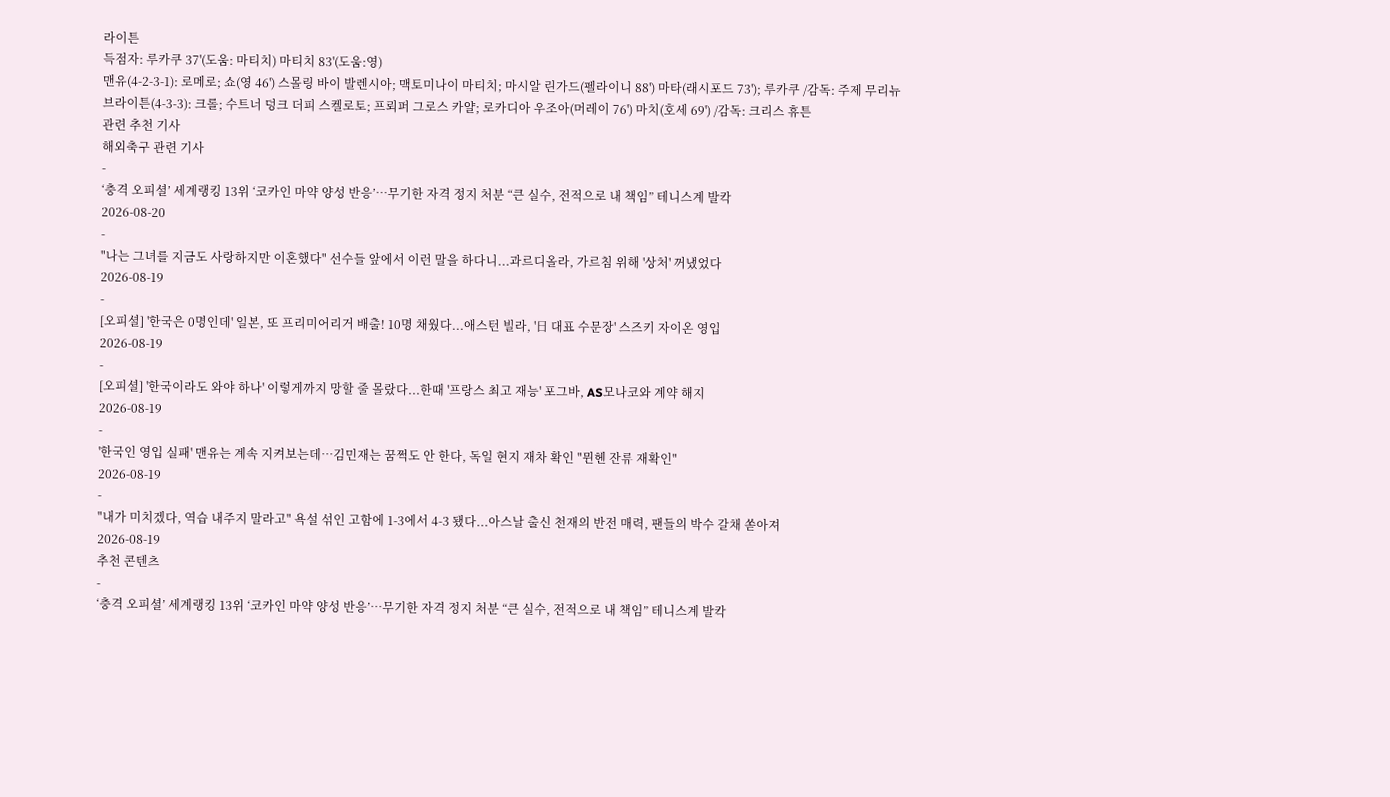라이튼
득점자: 루카쿠 37'(도움: 마티치) 마티치 83'(도움:영)
맨유(4-2-3-1): 로메로; 쇼(영 46') 스몰링 바이 발렌시아; 맥토미나이 마티치; 마시알 린가드(펠라이니 88') 마타(래시포드 73'); 루카쿠 /감독: 주제 무리뉴
브라이튼(4-3-3): 크롤; 수트너 덩크 더피 스켈로토; 프뢰퍼 그로스 카얄; 로카디아 우조아(머레이 76') 마치(호세 69') /감독: 크리스 휴튼
관련 추천 기사
해외축구 관련 기사
-
‘충격 오피셜’ 세계랭킹 13위 ‘코카인 마약 양성 반응’…무기한 자격 정지 처분 “큰 실수, 전적으로 내 책임” 테니스계 발칵
2026-08-20
-
"나는 그녀를 지금도 사랑하지만 이혼했다" 선수들 앞에서 이런 말을 하다니...과르디올라, 가르침 위해 '상처' 꺼냈었다
2026-08-19
-
[오피셜] '한국은 0명인데' 일본, 또 프리미어리거 배출! 10명 채웠다...애스턴 빌라, '日 대표 수문장' 스즈키 자이온 영입
2026-08-19
-
[오피셜] '한국이라도 와야 하나' 이렇게까지 망할 줄 몰랐다...한때 '프랑스 최고 재능' 포그바, AS모나코와 계약 해지
2026-08-19
-
'한국인 영입 실패' 맨유는 계속 지켜보는데…김민재는 꿈쩍도 안 한다, 독일 현지 재차 확인 "뮌헨 잔류 재확인"
2026-08-19
-
"내가 미치겠다, 역습 내주지 말라고" 욕설 섞인 고함에 1-3에서 4-3 됐다...아스날 출신 천재의 반전 매력, 팬들의 박수 갈채 쏟아져
2026-08-19
추천 콘텐츠
-
‘충격 오피셜’ 세계랭킹 13위 ‘코카인 마약 양성 반응’…무기한 자격 정지 처분 “큰 실수, 전적으로 내 책임” 테니스계 발칵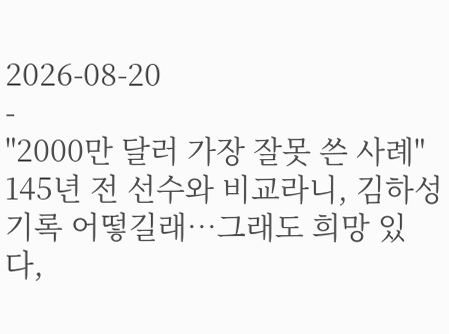2026-08-20
-
"2000만 달러 가장 잘못 쓴 사례" 145년 전 선수와 비교라니, 김하성 기록 어떻길래…그래도 희망 있다,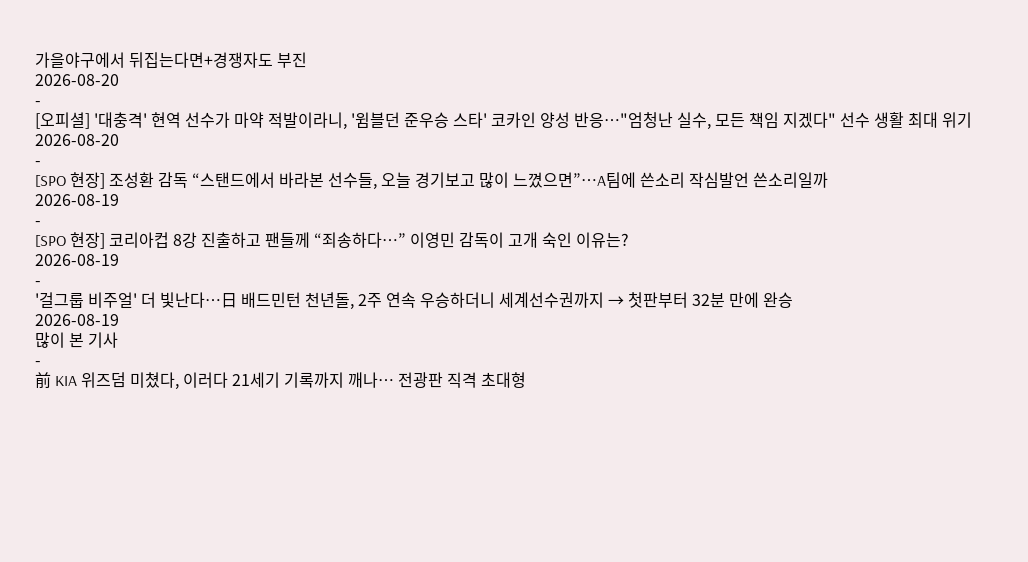가을야구에서 뒤집는다면+경쟁자도 부진
2026-08-20
-
[오피셜] '대충격' 현역 선수가 마약 적발이라니, '윔블던 준우승 스타' 코카인 양성 반응…"엄청난 실수, 모든 책임 지겠다" 선수 생활 최대 위기
2026-08-20
-
[SPO 현장] 조성환 감독 “스탠드에서 바라본 선수들, 오늘 경기보고 많이 느꼈으면”…A팀에 쓴소리 작심발언 쓴소리일까
2026-08-19
-
[SPO 현장] 코리아컵 8강 진출하고 팬들께 “죄송하다…” 이영민 감독이 고개 숙인 이유는?
2026-08-19
-
'걸그룹 비주얼' 더 빛난다…日 배드민턴 천년돌, 2주 연속 우승하더니 세계선수권까지 → 첫판부터 32분 만에 완승
2026-08-19
많이 본 기사
-
前 KIA 위즈덤 미쳤다, 이러다 21세기 기록까지 깨나… 전광판 직격 초대형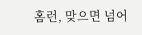홈런, 맞으면 넘어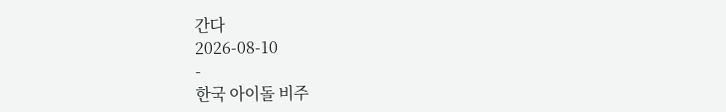간다
2026-08-10
-
한국 아이돌 비주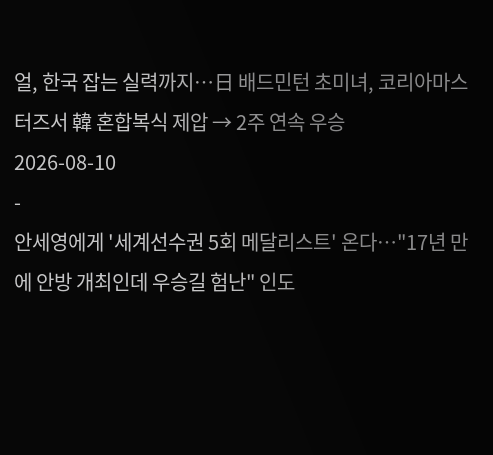얼, 한국 잡는 실력까지…日 배드민턴 초미녀, 코리아마스터즈서 韓 혼합복식 제압 → 2주 연속 우승
2026-08-10
-
안세영에게 '세계선수권 5회 메달리스트' 온다…"17년 만에 안방 개최인데 우승길 험난" 인도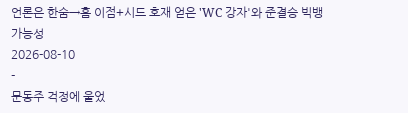언론은 한숨→홈 이점+시드 호재 얻은 'WC 강자'와 준결승 빅뱅 가능성
2026-08-10
-
문동주 걱정에 울었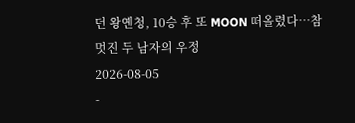던 왕옌청, 10승 후 또 MOON 떠올렸다…참 멋진 두 남자의 우정
2026-08-05
-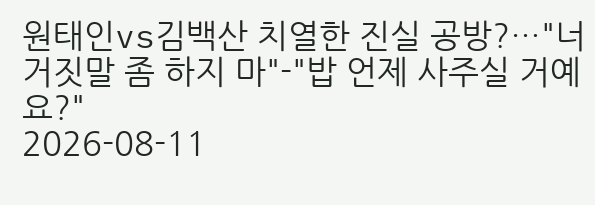원태인vs김백산 치열한 진실 공방?…"너 거짓말 좀 하지 마"-"밥 언제 사주실 거예요?"
2026-08-11